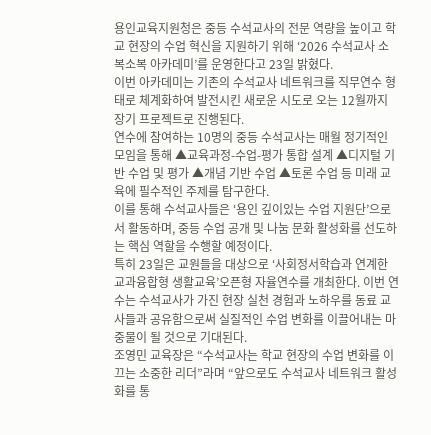용인교육지원청은 중등 수석교사의 전문 역량을 높이고 학교 현장의 수업 혁신을 지원하기 위해 ‘2026 수석교사 소복소복 아카데미’를 운영한다고 23일 밝혔다.
이번 아카데미는 기존의 수석교사 네트워크를 직무연수 형태로 체계화하여 발전시킨 새로운 시도로 오는 12월까지 장기 프로젝트로 진행된다.
연수에 참여하는 10명의 중등 수석교사는 매월 정기적인 모임을 통해 ▲교육과정-수업-평가 통합 설계 ▲디지털 기반 수업 및 평가 ▲개념 기반 수업 ▲토론 수업 등 미래 교육에 필수적인 주제를 탐구한다.
이를 통해 수석교사들은 ‘용인 깊이있는 수업 지원단’으로서 활동하며, 중등 수업 공개 및 나눔 문화 활성화를 선도하는 핵심 역할을 수행할 예정이다.
특히 23일은 교원들을 대상으로 ‘사회정서학습과 연계한 교과융합형 생활교육’오픈형 자율연수를 개최한다. 이번 연수는 수석교사가 가진 현장 실천 경험과 노하우를 동료 교사들과 공유함으로써 실질적인 수업 변화를 이끌어내는 마중물이 될 것으로 기대된다.
조영민 교육장은 “수석교사는 학교 현장의 수업 변화를 이끄는 소중한 리더”라며 “앞으로도 수석교사 네트워크 활성화를 통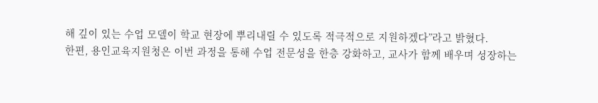해 깊이 있는 수업 모델이 학교 현장에 뿌리내릴 수 있도록 적극적으로 지원하겠다”라고 밝혔다.
한편, 용인교육지원청은 이번 과정을 통해 수업 전문성을 한층 강화하고, 교사가 함께 배우며 성장하는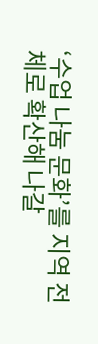‘수업 나눔 문화’를 지역 전체로 확산해 나갈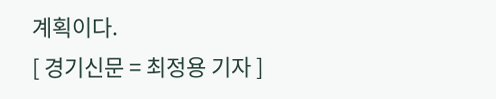계획이다.
[ 경기신문 = 최정용 기자 ]